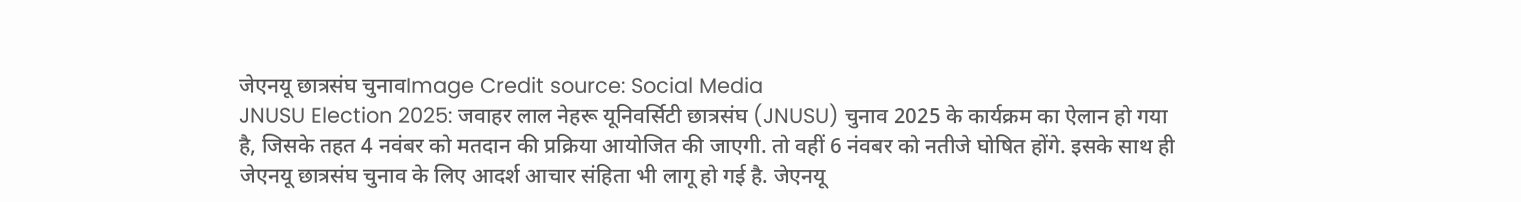जेएनयू छात्रसंघ चुनावImage Credit source: Social Media
JNUSU Election 2025: जवाहर लाल नेहरू यूनिवर्सिटी छात्रसंघ (JNUSU) चुनाव 2025 के कार्यक्रम का ऐलान हो गया है, जिसके तहत 4 नवंबर को मतदान की प्रक्रिया आयोजित की जाएगी. तो वहीं 6 नंवबर को नतीजे घोषित होंगे. इसके साथ ही जेएनयू छात्रसंघ चुनाव के लिए आदर्श आचार संहिता भी लागू हो गई है. जेएनयू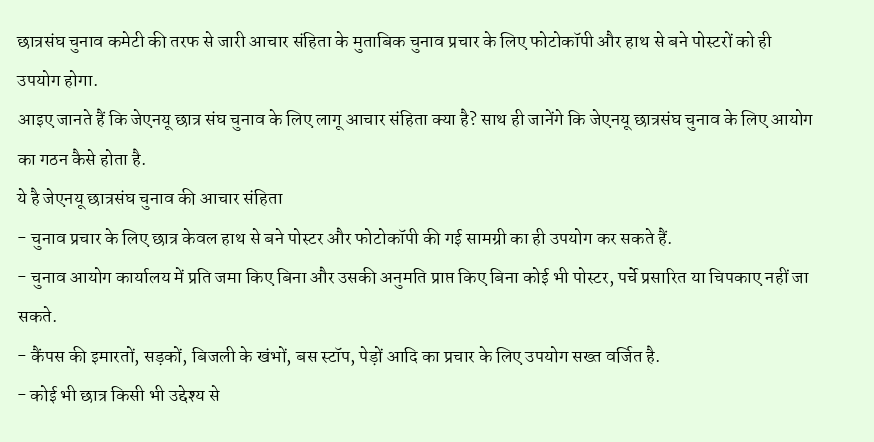छात्रसंघ चुनाव कमेटी की तरफ से जारी आचार संहिता के मुताबिक चुनाव प्रचार के लिए फोटोकॉपी और हाथ से बने पोस्टरों को ही उपयोग होगा.
आइए जानते हैं कि जेएनयू छात्र संघ चुनाव के लिए लागू आचार संहिता क्या है? साथ ही जानेंगे कि जेएनयू छात्रसंघ चुनाव के लिए आयोग का गठन कैसे होता है.
ये है जेएनयू छात्रसंघ चुनाव की आचार संहिता
- चुनाव प्रचार के लिए छात्र केवल हाथ से बने पोस्टर और फोटोकॉपी की गई सामग्री का ही उपयोग कर सकते हैं.
- चुनाव आयोग कार्यालय में प्रति जमा किए बिना और उसकी अनुमति प्राप्त किए बिना कोई भी पोस्टर, पर्चे प्रसारित या चिपकाए नहीं जा सकते.
- कैंपस की इमारतों, सड़कों, बिजली के खंभों, बस स्टॉप, पेड़ों आदि का प्रचार के लिए उपयोग सख्त वर्जित है.
- कोई भी छात्र किसी भी उद्देश्य से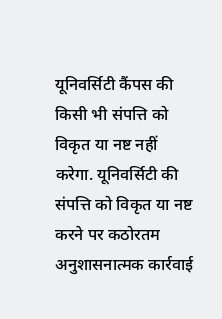यूनिवर्सिटी कैंपस की किसी भी संपत्ति को विकृत या नष्ट नहीं करेगा. यूनिवर्सिटी की संपत्ति को विकृत या नष्ट करने पर कठोरतम अनुशासनात्मक कार्रवाई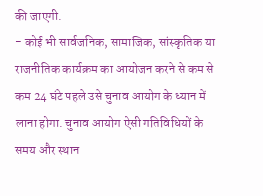की जाएगी.
- कोई भी सार्वजनिक, सामाजिक, सांस्कृतिक या राजनीतिक कार्यक्रम का आयोजन करने से कम से कम 24 घंटे पहले उसे चुनाव आयोग के ध्यान में लाना होगा. चुनाव आयोग ऐसी गतिविधियों के समय और स्थान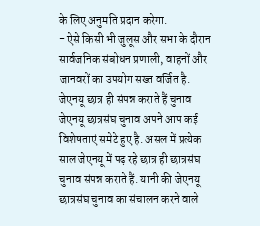के लिए अनुमति प्रदान करेगा.
- ऐसे किसी भी जुलूस और सभा के दौरान सार्वजनिक संबोधन प्रणाली, वाहनों और जानवरों का उपयोग सख्त वर्जित है.
जेएनयू छात्र ही संपन्न कराते हैं चुनाव
जेएनयू छात्रसंघ चुनाव अपने आप कई विशेषताएं समेटे हुए है. असल में प्रत्येक साल जेएनयू में पढ़ रहे छात्र ही छात्रसंघ चुनाव संपन्न कराते हैं. यानी की जेएनयू छात्रसंघ चुनाव का संचालन करने वाले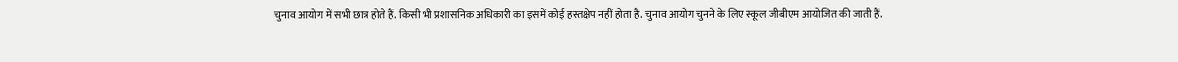चुनाव आयोग में सभी छात्र होते हैं. किसी भी प्रशासनिक अधिकारी का इसमें कोई हस्तक्षेप नहीं होता है. चुनाव आयोग चुनने के लिए स्कूल जीबीएम आयोजित की जाती हैं.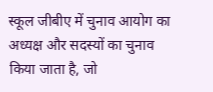स्कूल जीबीए में चुनाव आयोग का अध्यक्ष और सदस्यों का चुनाव किया जाता है, जो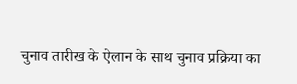चुनाव तारीख के ऐलान के साथ चुनाव प्रक्रिया का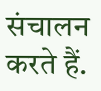संचालन करते हैं.